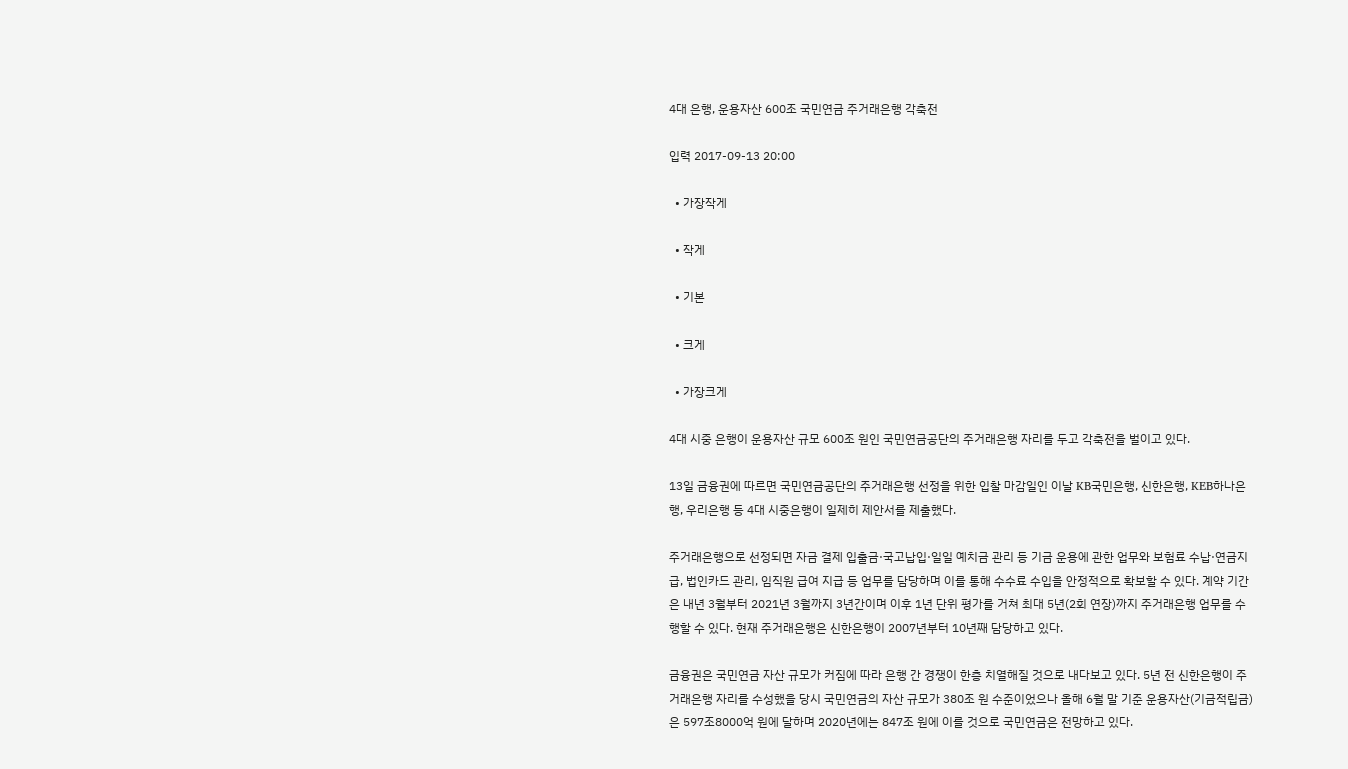4대 은행, 운용자산 600조 국민연금 주거래은행 각축전

입력 2017-09-13 20:00

  • 가장작게

  • 작게

  • 기본

  • 크게

  • 가장크게

4대 시중 은행이 운용자산 규모 600조 원인 국민연금공단의 주거래은행 자리를 두고 각축전을 벌이고 있다.

13일 금융권에 따르면 국민연금공단의 주거래은행 선정을 위한 입찰 마감일인 이날 KB국민은행, 신한은행, KEB하나은행, 우리은행 등 4대 시중은행이 일제히 제안서를 제출했다.

주거래은행으로 선정되면 자금 결제 입출금·국고납입·일일 예치금 관리 등 기금 운용에 관한 업무와 보험료 수납·연금지급, 법인카드 관리, 임직원 급여 지급 등 업무를 담당하며 이를 통해 수수료 수입을 안정적으로 확보할 수 있다. 계약 기간은 내년 3월부터 2021년 3월까지 3년간이며 이후 1년 단위 평가를 거쳐 최대 5년(2회 연장)까지 주거래은행 업무를 수행할 수 있다. 현재 주거래은행은 신한은행이 2007년부터 10년째 담당하고 있다.

금융권은 국민연금 자산 규모가 커짐에 따라 은행 간 경쟁이 한층 치열해질 것으로 내다보고 있다. 5년 전 신한은행이 주거래은행 자리를 수성했을 당시 국민연금의 자산 규모가 380조 원 수준이었으나 올해 6월 말 기준 운용자산(기금적립금)은 597조8000억 원에 달하며 2020년에는 847조 원에 이를 것으로 국민연금은 전망하고 있다.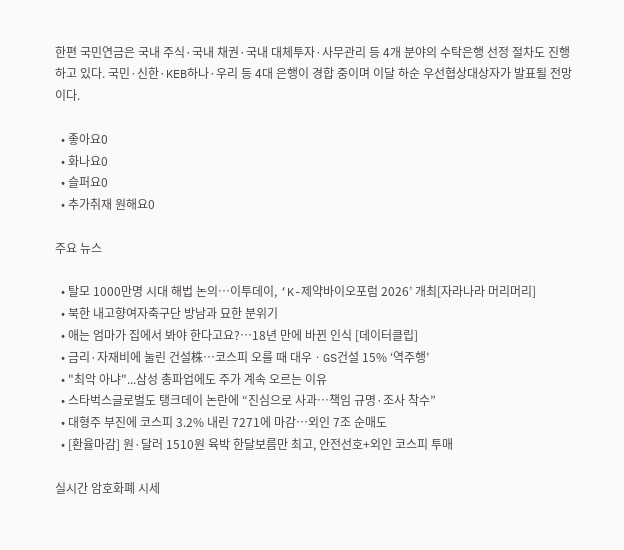한편 국민연금은 국내 주식·국내 채권·국내 대체투자·사무관리 등 4개 분야의 수탁은행 선정 절차도 진행하고 있다. 국민·신한·KEB하나·우리 등 4대 은행이 경합 중이며 이달 하순 우선협상대상자가 발표될 전망이다.

  • 좋아요0
  • 화나요0
  • 슬퍼요0
  • 추가취재 원해요0

주요 뉴스

  • 탈모 1000만명 시대 해법 논의…이투데이, ‘K-제약바이오포럼 2026’ 개최[자라나라 머리머리]
  • 북한 내고향여자축구단 방남과 묘한 분위기
  • 애는 엄마가 집에서 봐야 한다고요?…18년 만에 바뀐 인식 [데이터클립]
  • 금리·자재비에 눌린 건설株…코스피 오를 때 대우ㆍGS건설 15% ‘역주행’
  • "최악 아냐"...삼성 총파업에도 주가 계속 오르는 이유
  • 스타벅스글로벌도 탱크데이 논란에 “진심으로 사과…책임 규명·조사 착수”
  • 대형주 부진에 코스피 3.2% 내린 7271에 마감⋯외인 7조 순매도
  • [환율마감] 원·달러 1510원 육박 한달보름만 최고, 안전선호+외인 코스피 투매

실시간 암호화폐 시세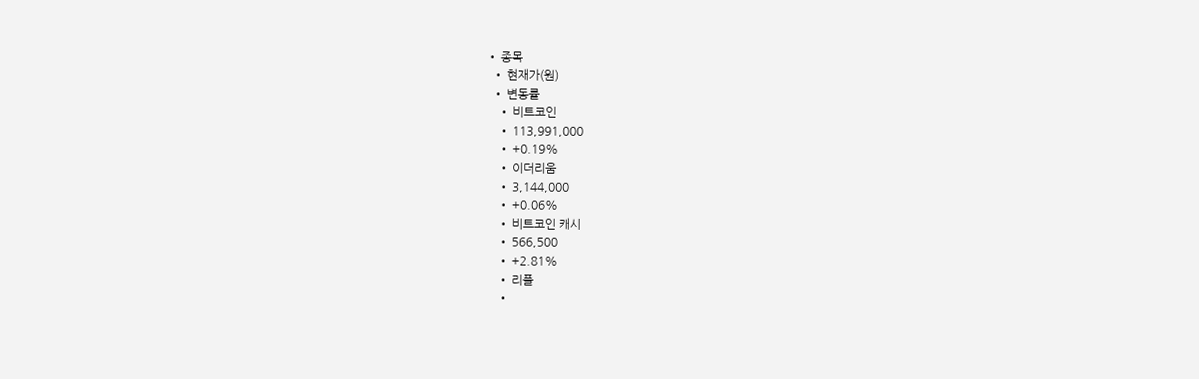• 종목
  • 현재가(원)
  • 변동률
    • 비트코인
    • 113,991,000
    • +0.19%
    • 이더리움
    • 3,144,000
    • +0.06%
    • 비트코인 캐시
    • 566,500
    • +2.81%
    • 리플
    •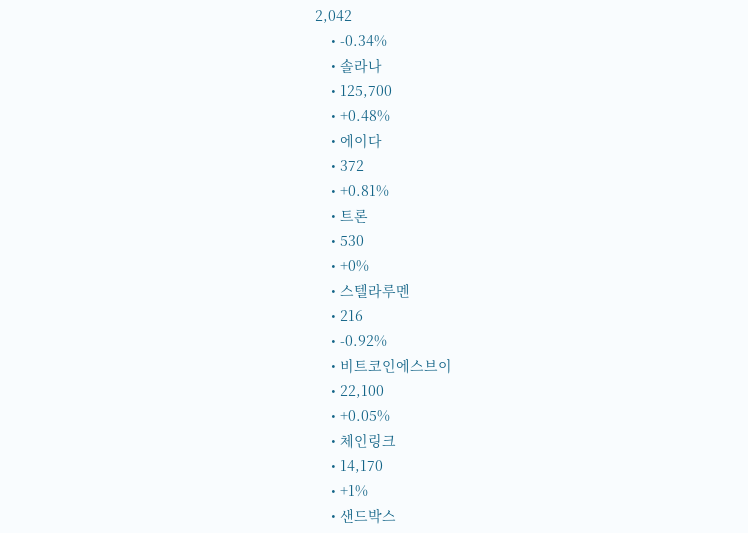2,042
    • -0.34%
    • 솔라나
    • 125,700
    • +0.48%
    • 에이다
    • 372
    • +0.81%
    • 트론
    • 530
    • +0%
    • 스텔라루멘
    • 216
    • -0.92%
    • 비트코인에스브이
    • 22,100
    • +0.05%
    • 체인링크
    • 14,170
    • +1%
    • 샌드박스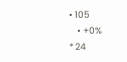• 105
    • +0%
* 24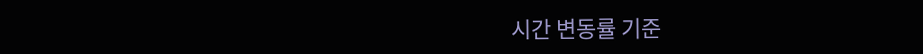시간 변동률 기준